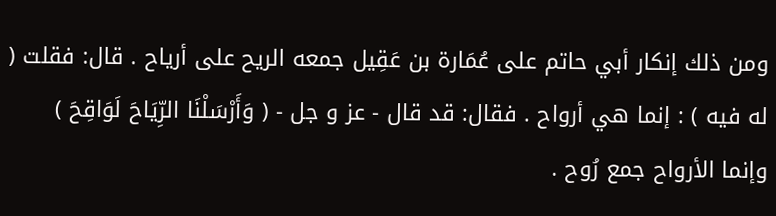ومن ذلك إنكار أبي حاتم على عُمَارة بن عَقِيل جمعه الريح على أرياح . قال: فقلت ( له فيه ) : إنما هي أرواح . فقال: قد قال - عز و جل - ( وَأَرْسَلْنَا الرِّيَاحَ لَوَاقِحَ ) وإنما الأرواح جمع رُوح .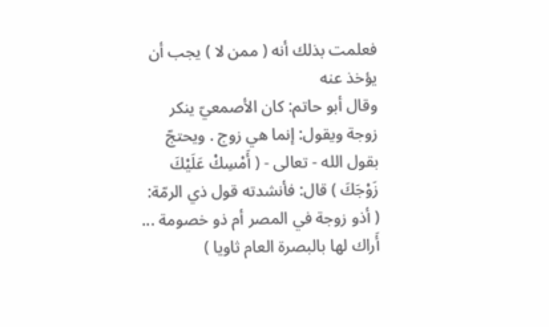فعلمت بذلك أنه ( ممن لا ) يجب أن يؤخذ عنه
وقال أبو حاتم: كان الأصمعيّ ينكر زوجة ويقول: إنما هي زوج . ويحتجّ بقول الله - تعالى - ( أَمْسِكْ عَلَيْكَ زَوْجَكَ ) قال: فأنشدته قول ذي الرمّة:
( أذو زوجة في المصر أم ذو خصومة ... أَراك لها بالبصرة العام ثاويا )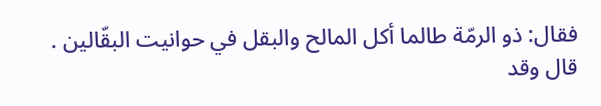فقال: ذو الرمّة طالما أكل المالح والبقل في حوانيت البقّالين . قال وقد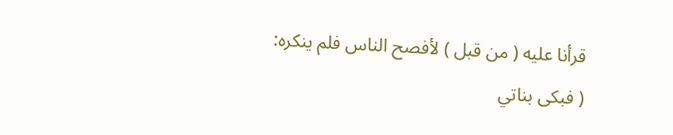قرأنا عليه ( من قبل ) لأفصح الناس فلم ينكره:
( فبكى بناتي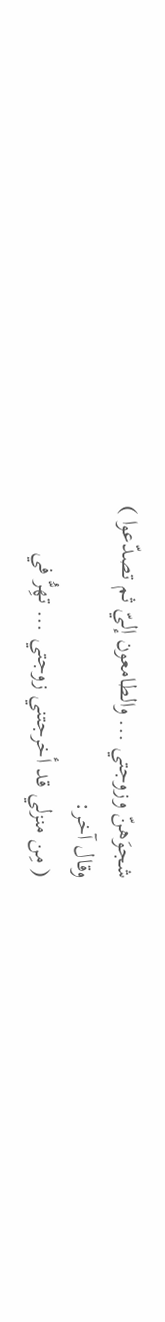شجوَهنّ وزوجتي ... والطامعون إليّ ثم تصدّعوا )
وقال آخر:
( مِن منزلي قد أخرجتني زوجتي ... تهِرُّ في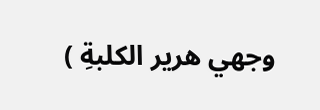وجهي هرير الكلبةِ )